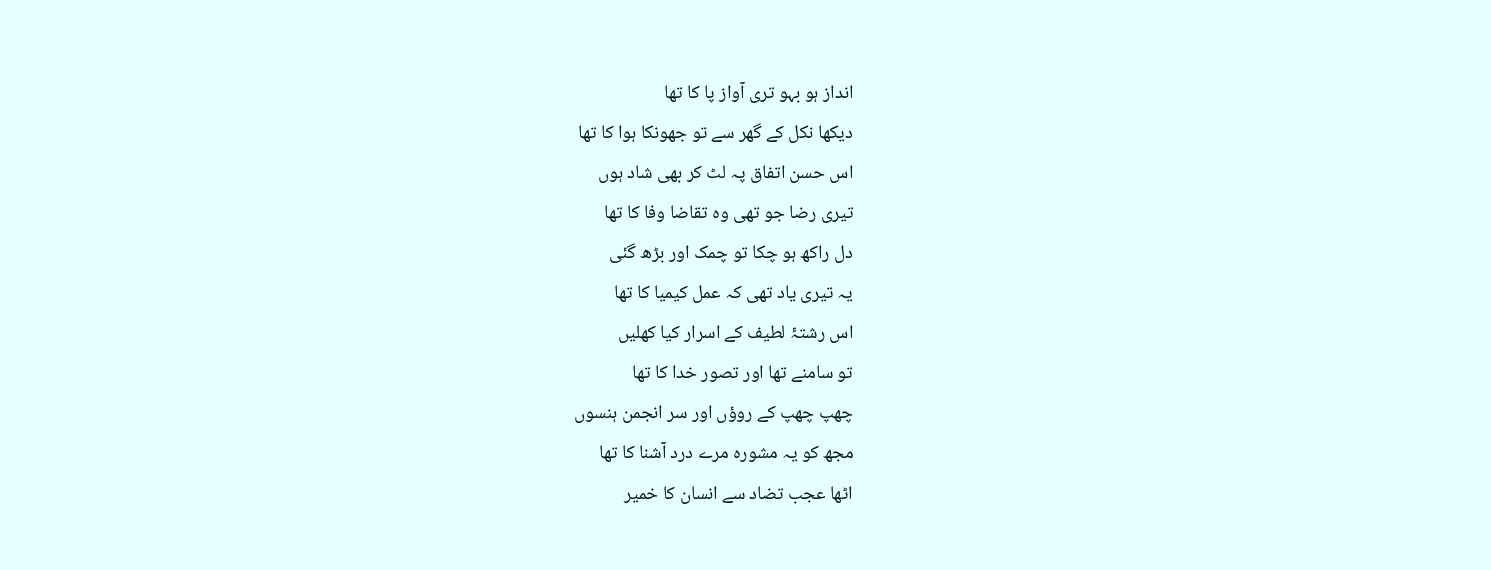انداز ہو بہو تری آواز پا کا تھا
دیکھا نکل کے گھر سے تو جھونکا ہوا کا تھا
اس حسن اتفاق پہ لٹ کر بھی شاد ہوں
تیری رضا جو تھی وہ تقاضا وفا کا تھا
دل راکھ ہو چکا تو چمک اور بڑھ گئی
یہ تیری یاد تھی کہ عمل کیمیا کا تھا
اس رشتۂ لطیف کے اسرار کیا کھلیں
تو سامنے تھا اور تصور خدا کا تھا
چھپ چھپ کے روؤں اور سر انجمن ہنسوں
مجھ کو یہ مشورہ مرے درد آشنا کا تھا
اٹھا عجب تضاد سے انسان کا خمیر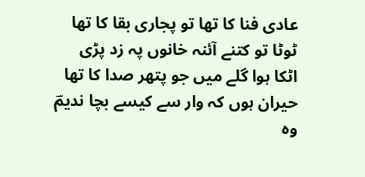عادی فنا کا تھا تو پجاری بقا کا تھا
ٹوٹا تو کتنے آئنہ خانوں پہ زد پڑی
اٹکا ہوا گلے میں جو پتھر صدا کا تھا
حیران ہوں کہ وار سے کیسے بچا ندیمؔ
وہ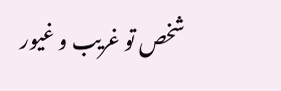شخص تو غریب و غیور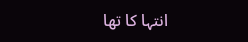انتہا کا تھا